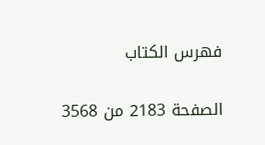فهرس الكتاب

الصفحة 2183 من 3568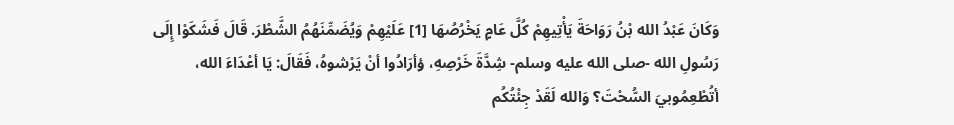وَكَانَ عَبْدُ الله بْنُ رَوَاحَةَ يَأْتِيهِمْ كُلَّ عَامٍ يَخْرُصُهَا [1] عَلَيْهِمْ وَيُضَمِّنَهُمُ الشَّطْرَ. قَالَ فَشَكَوْا إِلَى رَسُولِ الله -صلى الله عليه وسلم- شِدَّةَ خَرْصِهِ، ؤأرَادُوا أنْ يَرْشوهُ، فَقَالَ: يَا أعْدَاءَ الله، أتُطْعِمُوبيَ السُّحْتَ؟ وَالله لَقَدْ جِئْتُكُم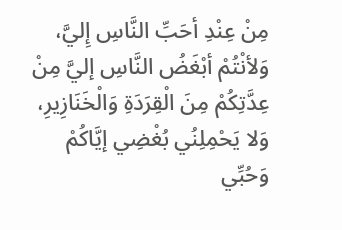مِنْ عِنْدِ أحَبِّ النَّاسِ إِليَّ، وَلأنْتُمْ أبْغَضُ النَّاسِ إليَّ مِنْ عِدَّتِكُمْ مِنَ الْقِرَدَةِ وَالْخَنَازِيرِ، وَلا يَحْمِلِنُي بُغْضِي إيَّاكُمْ وَحُبِّي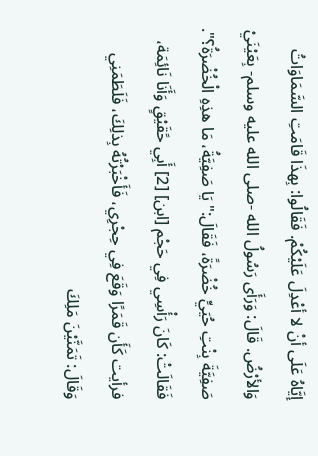إيَّاهُ عَلَى أنْ لا أعْدِلَ عَلَيْكُمْ. فَقَالُوا: بِهذَا قَامَتِ السَّمَاوَاتُ وَالأرْضُ. قَالَ: وَرَأَى رَسُولُ الله -صلى الله عليه وسلم- بِعَيْنَيْ صَفِيَّةَ بِنْتِ حُيَيٍّ خُضْرَةً، فَقَالَ:"يَا صَفِيَّةُ، مَا هذِهِ الْخُضْرَةُ؟". فَقَالَتْ: كَانَ رَأْسِي فِي حَجْم [ابن] [2] أَبِي حًقَيْقٍ وَأَنَا نَائِمَة، فرأيت كَأَن قَمَرًا وَقَعَ فِي حِجْرِي، فَأَخْبَرْتُهُ بِذلِكَ، فَلَطَمَنِي وَقَالَ: تَمَنَّيْنَ مَلِكَ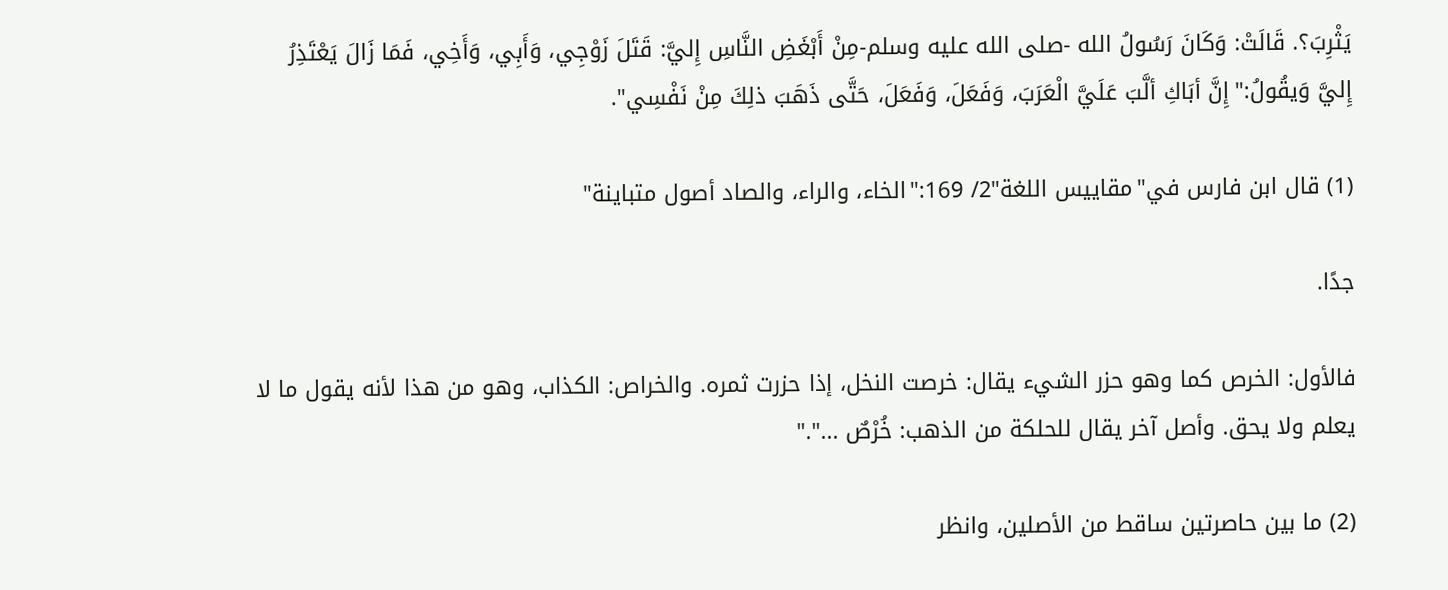يَثْرِبَ؟. قَالَتْ: وَكَانَ رَسُولُ الله -صلى الله عليه وسلم-مِنْ أَبْغَضِ النَّاسِ إِليَّ: قَتَلَ زَوْجِي، وَأَبِي، وَأَخِي، فَمَا زَالَ يَعْتَذِرُ إِليَّ وَيقُولُ:"إِنَّ أبَاكِ ألَّبَ عَلَيَّ الْعَرَبَ، وَفَعَلَ، وَفَعَلَ، حَتَّى ذَهَبَ ذلِكَ مِنْ نَفْسِي".

(1) قال ابن فارس في"مقاييس اللغة"2/ 169:"الخاء، والراء، والصاد أصول متباينة"

جدًا.

فالأول: الخرص كما وهو حزر الشيء يقال: خرصت النخل، إذا حزرت ثمره. والخراص: الكذاب، وهو من هذا لأنه يقول ما لا يعلم ولا يحق. وأصل آخر يقال للحلكة من الذهب: خُرْصٌ ..."."

(2) ما بين حاصرتين ساقط من الأصلين، وانظر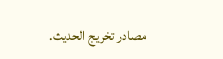مصادر تخريج الحديث.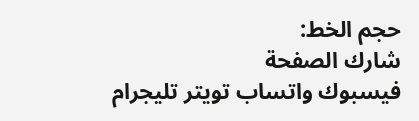حجم الخط:
شارك الصفحة
فيسبوك واتساب تويتر تليجرام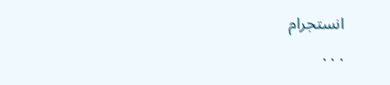انستجرام
. . .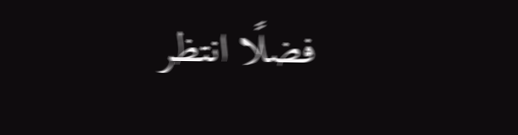فضلًا انتظر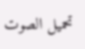تحميل الصوت